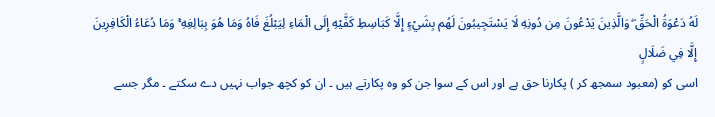لَهُ دَعْوَةُ الْحَقِّ ۖ وَالَّذِينَ يَدْعُونَ مِن دُونِهِ لَا يَسْتَجِيبُونَ لَهُم بِشَيْءٍ إِلَّا كَبَاسِطِ كَفَّيْهِ إِلَى الْمَاءِ لِيَبْلُغَ فَاهُ وَمَا هُوَ بِبَالِغِهِ ۚ وَمَا دُعَاءُ الْكَافِرِينَ إِلَّا فِي ضَلَالٍ
اسی کو (معبود سمجھ کر ) پکارنا حق ہے اور اس کے سوا جن کو وہ پکارتے ہیں ۔ ان کو کچھ جواب نہیں دے سکتے ۔ مگر جسے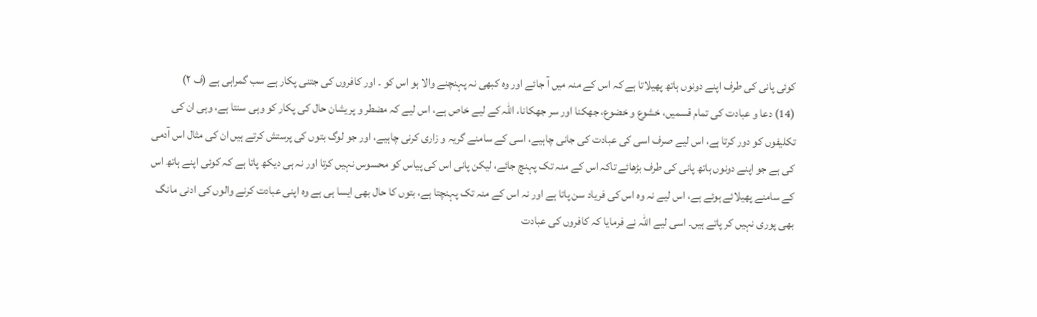کوئی پانی کی طرف اپنے دونوں ہاتھ پھیلاتا ہے کہ اس کے منہ میں آ جائے اور وہ کبھی نہ پہنچنے والا ہو اس کو ۔ اور کافروں کی جتنی پکار ہے سب گمراہی ہے (ف ٢)
(14) دعا و عبادت کی تمام قسمیں، خشوع و خضوع، جھکنا اور سر جھکانا، اللہ کے لیے خاص ہے، اس لیے کہ مضطر و پریشان حال کی پکار کو وہی سنتا ہے، وہی ان کی تکلیفوں کو دور کرتا ہے، اس لیے صرف اسی کی عبادت کی جانی چاہیے، اسی کے سامنے گریہ و زاری کرنی چاہیے، اور جو لوگ بتوں کی پرستش کرتے ہیں ان کی مثال اس آدمی کی ہے جو اپنے دونوں ہاتھ پانی کی طرف بڑھائے تاکہ اس کے منہ تک پہنچ جائے، لیکن پانی اس کی پیاس کو محسوس نہیں کرتا اور نہ ہی دیکھ پاتا ہے کہ کوئی اپنے ہاتھ اس کے سامنے پھیلائے ہوئے ہے، اس لیے نہ وہ اس کی فریاد سن پاتا ہے اور نہ اس کے منہ تک پہنچتا ہے، بتوں کا حال بھی ایسا ہی ہے وہ اپنی عبادت کرنے والوں کی ادنی مانگ بھی پوری نہیں کر پاتے ہیں۔ اسی لیے اللہ نے فرمایا کہ کافروں کی عبادت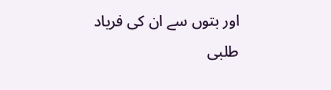اور بتوں سے ان کی فریاد طلبی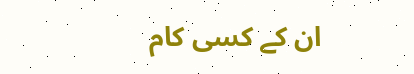ان کے کسی کام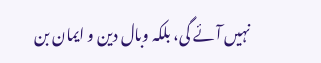نہیں آئے گی، بلکہ وبال دین و ایمان بن